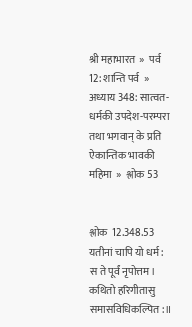श्री महाभारत  »  पर्व 12: शान्ति पर्व  »  अध्याय 348: सात्वत-धर्मकी उपदेश-परम्परा तथा भगवान् के प्रति ऐकान्तिक भावकी महिमा  »  श्लोक 53


श्लोक  12.348.53
यतीनां चापि यो धर्म: स ते पूर्वं नृपोत्तम।
कथितो हरिगीतासु समासविधिकल्पित:॥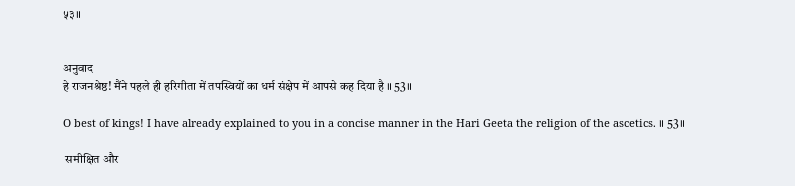५३॥


अनुवाद
हे राजनश्रेष्ठ! मैंने पहले ही हरिगीता में तपस्वियों का धर्म संक्षेप में आपसे कह दिया है ॥ 53॥

O best of kings! I have already explained to you in a concise manner in the Hari Geeta the religion of the ascetics. ॥ 53॥

 समीक्षित और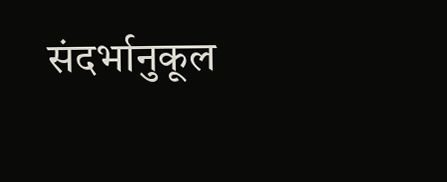संदर्भानुकूल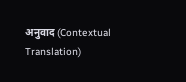अनुवाद (Contextual Translation)